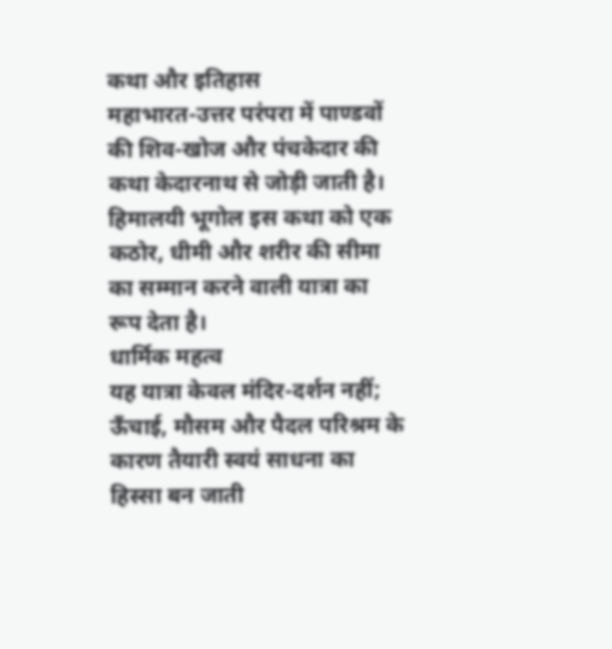कथा और इतिहास
महाभारत-उत्तर परंपरा में पाण्डवों की शिव-खोज और पंचकेदार की कथा केदारनाथ से जोड़ी जाती है। हिमालयी भूगोल इस कथा को एक कठोर, धीमी और शरीर की सीमा का सम्मान करने वाली यात्रा का रूप देता है।
धार्मिक महत्व
यह यात्रा केवल मंदिर-दर्शन नहीं; ऊँचाई, मौसम और पैदल परिश्रम के कारण तैयारी स्वयं साधना का हिस्सा बन जाती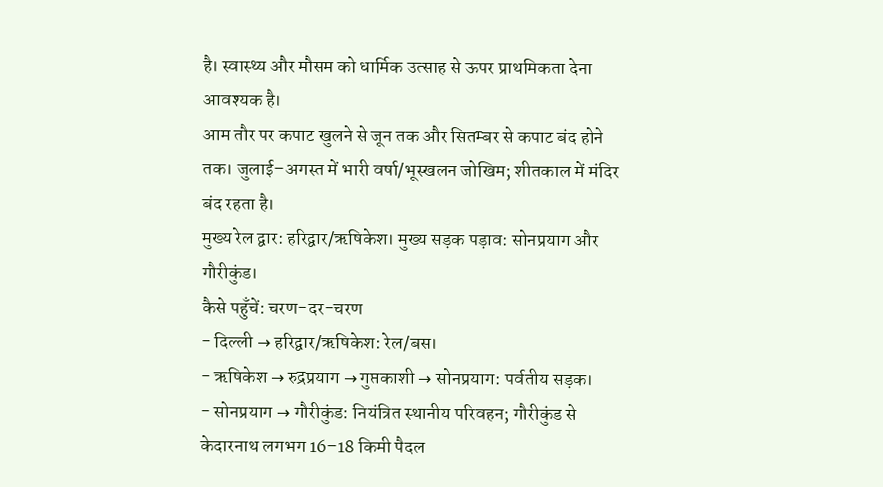है। स्वास्थ्य और मौसम को धार्मिक उत्साह से ऊपर प्राथमिकता देना आवश्यक है।
आम तौर पर कपाट खुलने से जून तक और सितम्बर से कपाट बंद होने तक। जुलाई–अगस्त में भारी वर्षा/भूस्खलन जोखिम; शीतकाल में मंदिर बंद रहता है।
मुख्य रेल द्वार: हरिद्वार/ऋषिकेश। मुख्य सड़क पड़ाव: सोनप्रयाग और गौरीकुंड।
कैसे पहुँचें: चरण-दर-चरण
- दिल्ली → हरिद्वार/ऋषिकेश: रेल/बस।
- ऋषिकेश → रुद्रप्रयाग → गुप्तकाशी → सोनप्रयाग: पर्वतीय सड़क।
- सोनप्रयाग → गौरीकुंड: नियंत्रित स्थानीय परिवहन; गौरीकुंड से केदारनाथ लगभग 16–18 किमी पैदल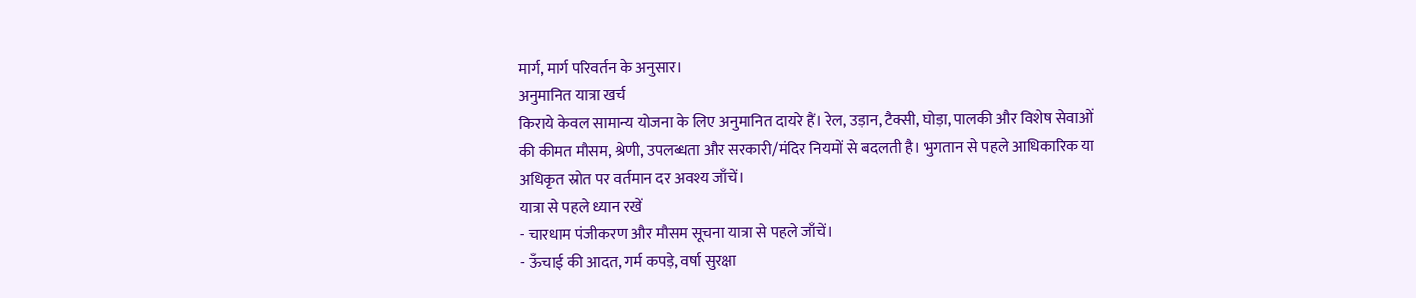मार्ग, मार्ग परिवर्तन के अनुसार।
अनुमानित यात्रा खर्च
किराये केवल सामान्य योजना के लिए अनुमानित दायरे हैं। रेल, उड़ान, टैक्सी, घोड़ा, पालकी और विशेष सेवाओं की कीमत मौसम, श्रेणी, उपलब्धता और सरकारी/मंदिर नियमों से बदलती है। भुगतान से पहले आधिकारिक या अधिकृत स्रोत पर वर्तमान दर अवश्य जाँचें।
यात्रा से पहले ध्यान रखें
- चारधाम पंजीकरण और मौसम सूचना यात्रा से पहले जाँचें।
- ऊँचाई की आदत, गर्म कपड़े, वर्षा सुरक्षा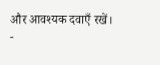और आवश्यक दवाएँ रखें।
-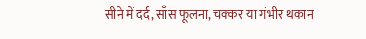सीने में दर्द, साँस फूलना, चक्कर या गंभीर थकान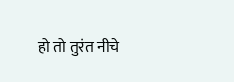हो तो तुरंत नीचे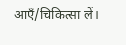आएँ/चिकित्सा लें।